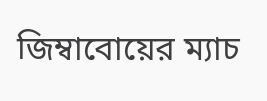জিম্বাবোয়ের ম্যাচ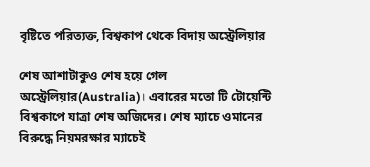বৃষ্টিতে পরিত্যক্ত, বিশ্বকাপ থেকে বিদায় অস্ট্রেলিয়ার

শেষ আশাটাকুও শেষ হয়ে গেল অস্ট্রেলিয়ার(Australia)। এবারের মতো টি টোয়েন্টি বিশ্বকাপে যাত্রা শেষ অজিদের। শেষ ম্যাচে ওমানের বিরুদ্ধে নিয়মরক্ষার ম্যাচেই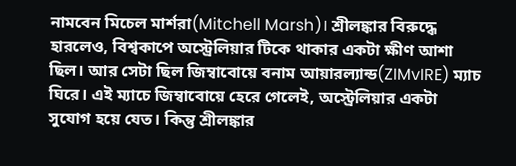নামবেন মিচেল মার্শরা(Mitchell Marsh)। শ্রীলঙ্কার বিরুদ্ধে হারলেও, বিশ্বকাপে অস্ট্রেলিয়ার টিকে থাকার একটা ক্ষীণ আশা ছিল। আর সেটা ছিল জিম্বাবোয়ে বনাম আয়ারল্যান্ড(ZIMvIRE) ম্যাচ ঘিরে। এই ম্যাচে জিম্বাবোয়ে হেরে গেলেই, অস্ট্রেলিয়ার একটা সুযোগ হয়ে যেত। কিন্তু শ্রীলঙ্কার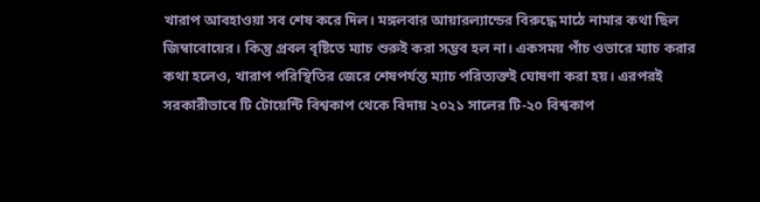খারাপ আবহাওয়া সব শেষ করে দিল। মঙ্গলবার আয়ারল্যান্ডের বিরুদ্ধে মাঠে নামার কথা ছিল জিম্বাবোয়ের। কিন্তু প্রবল বৃষ্টিতে ম্যাচ শুরুই করা সম্ভব হল না। একসময় পাঁচ ওভারে ম্যাচ করার কথা হলেও, খারাপ পরিস্থিতির জেরে শেষপর্যন্ত ম্যাচ পরিত্যক্তই ঘোষণা করা হয়। এরপরই সরকারীভাবে টি টোয়েন্টি বিশ্বকাপ থেকে বিদায় ২০২১ সালের টি-২০ বিশ্বকাপ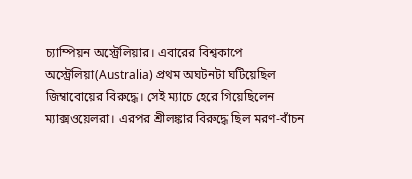চ্যাম্পিয়ন অস্ট্রেলিয়ার। এবারের বিশ্বকাপে অস্ট্রেলিয়া(Australia) প্রথম অঘটনটা ঘটিয়েছিল জিম্বাবোয়ের বিরুদ্ধে। সেই ম্যাচে হেরে গিয়েছিলেন ম্যাক্সওয়েলরা। এরপর শ্রীলঙ্কার বিরুদ্ধে ছিল মরণ-বাঁচন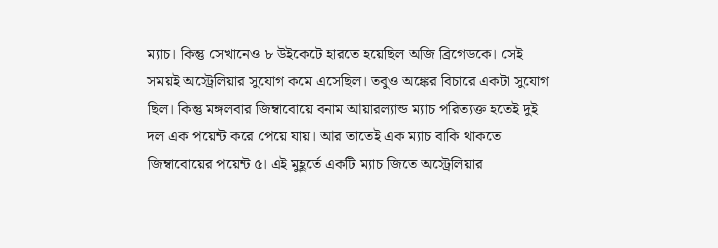ম্যাচ। কিন্তু সেখানেও ৮ উইকেটে হারতে হয়েছিল অজি ব্রিগেডকে। সেই সময়ই অস্ট্রেলিয়ার সুযোগ কমে এসেছিল। তবুও অঙ্কের বিচারে একটা সুযোগ ছিল। কিন্তু মঙ্গলবার জিম্বাবোয়ে বনাম আয়ারল্যান্ড ম্যাচ পরিত্যক্ত হতেই দুই দল এক পয়েন্ট করে পেয়ে যায়। আর তাতেই এক ম্যাচ বাকি থাকতে জিম্বাবোয়ের পয়েন্ট ৫। এই মুহূর্তে একটি ম্যাচ জিতে অস্ট্রেলিয়ার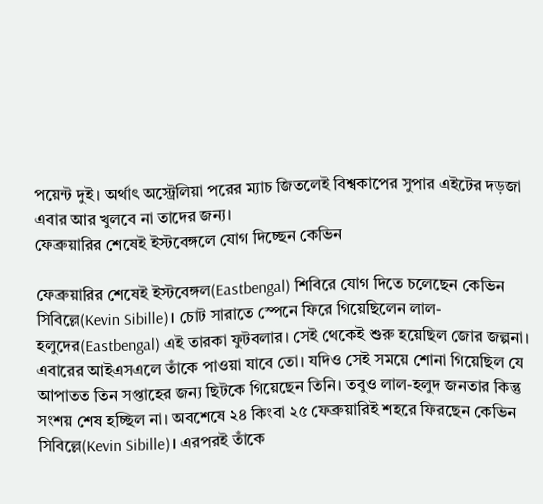পয়েন্ট দুই। অর্থাৎ অস্ট্রেলিয়া পরের ম্যাচ জিতলেই বিশ্বকাপের সুপার এইটের দড়জা এবার আর খুলবে না তাদের জন্য।
ফেব্রুয়ারির শেষেই ইস্টবেঙ্গলে যোগ দিচ্ছেন কেভিন

ফেব্রুয়ারির শেষেই ইস্টবেঙ্গল(Eastbengal) শিবিরে যোগ দিতে চলেছেন কেভিন সিবিল্লে(Kevin Sibille)। চোট সারাতে স্পেনে ফিরে গিয়েছিলেন লাল-হলুদের(Eastbengal) এই তারকা ফুটবলার। সেই থেকেই শুরু হয়েছিল জোর জল্পনা। এবারের আইএসএলে তাঁকে পাওয়া যাবে তো। যদিও সেই সময়ে শোনা গিয়েছিল যে আপাতত তিন সপ্তাহের জন্য ছিটকে গিয়েছেন তিনি। তবুও লাল-হলুদ জনতার কিন্তু সংশয় শেষ হচ্ছিল না। অবশেষে ২৪ কিংবা ২৫ ফেব্রুয়ারিই শহরে ফিরছেন কেভিন সিবিল্লে(Kevin Sibille)। এরপরই তাঁকে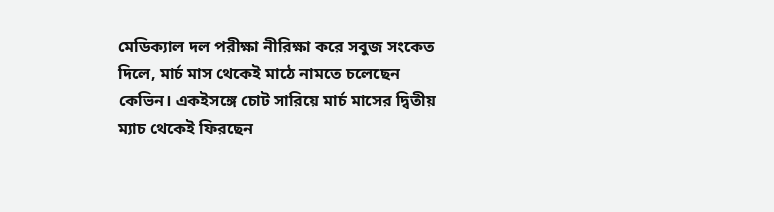মেডিক্যাল দল পরীক্ষা নীরিক্ষা করে সবুজ সংকেত দিলে, মার্চ মাস থেকেই মাঠে নামতে চলেছেন কেভিন। একইসঙ্গে চোট সারিয়ে মার্চ মাসের দ্বিতীয় ম্যাচ থেকেই ফিরছেন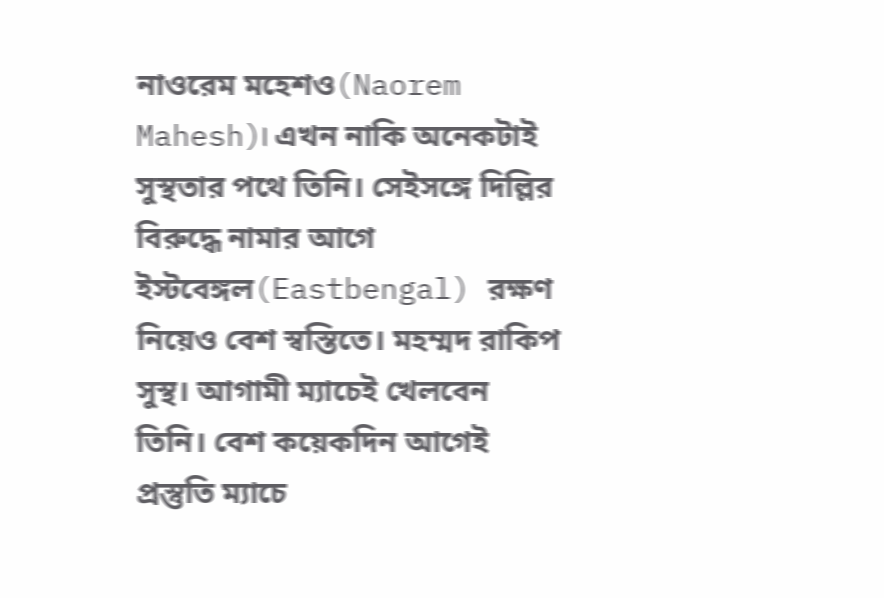নাওরেম মহেশও(Naorem Mahesh)। এখন নাকি অনেকটাই সুস্থতার পথে তিনি। সেইসঙ্গে দিল্লির বিরুদ্ধে নামার আগে ইস্টবেঙ্গল(Eastbengal) রক্ষণ নিয়েও বেশ স্বস্তিতে। মহম্মদ রাকিপ সুস্থ। আগামী ম্যাচেই খেলবেন তিনি। বেশ কয়েকদিন আগেই প্রস্তুতি ম্যাচে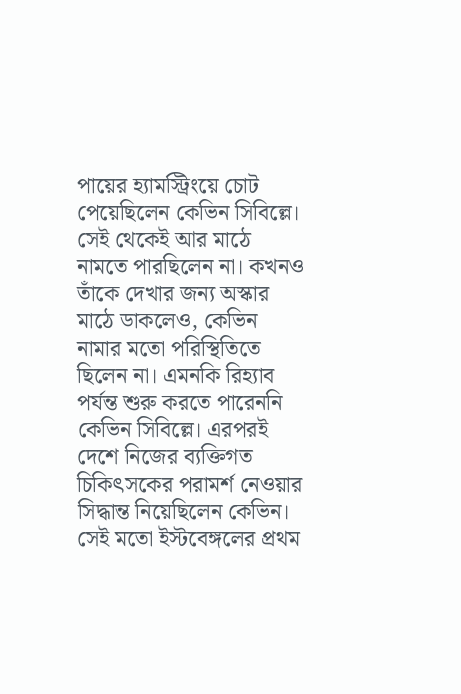পায়ের হ্যামস্ট্রিংয়ে চোট পেয়েছিলেন কেভিন সিবিল্লে। সেই থেকেই আর মাঠে নামতে পারছিলেন না। কখনও তাঁকে দেখার জন্য অস্কার মাঠে ডাকলেও, কেভিন নামার মতো পরিস্থিতিতে ছিলেন না। এমনকি রিহ্যাব পর্যন্ত শুরু করতে পারেননি কেভিন সিবিল্লে। এরপরই দেশে নিজের ব্যক্তিগত চিকিৎসকের পরামর্শ নেওয়ার সিদ্ধান্ত নিয়েছিলেন কেভিন। সেই মতো ইস্টবেঙ্গলের প্রথম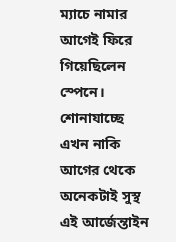ম্যাচে নামার আগেই ফিরে গিয়েছিলেন স্পেনে। শোনাযাচ্ছে এখন নাকি আগের থেকে অনেকটাই সুস্থ এই আর্জেন্তাইন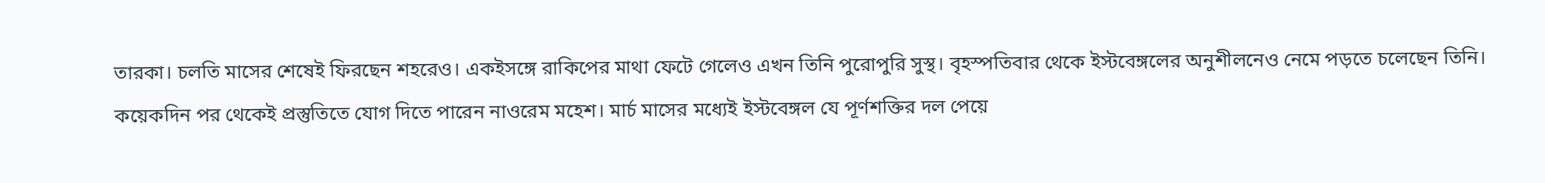তারকা। চলতি মাসের শেষেই ফিরছেন শহরেও। একইসঙ্গে রাকিপের মাথা ফেটে গেলেও এখন তিনি পুরোপুরি সুস্থ। বৃহস্পতিবার থেকে ইস্টবেঙ্গলের অনুশীলনেও নেমে পড়তে চলেছেন তিনি। কয়েকদিন পর থেকেই প্রস্তুতিতে যোগ দিতে পারেন নাওরেম মহেশ। মার্চ মাসের মধ্যেই ইস্টবেঙ্গল যে পূর্ণশক্তির দল পেয়ে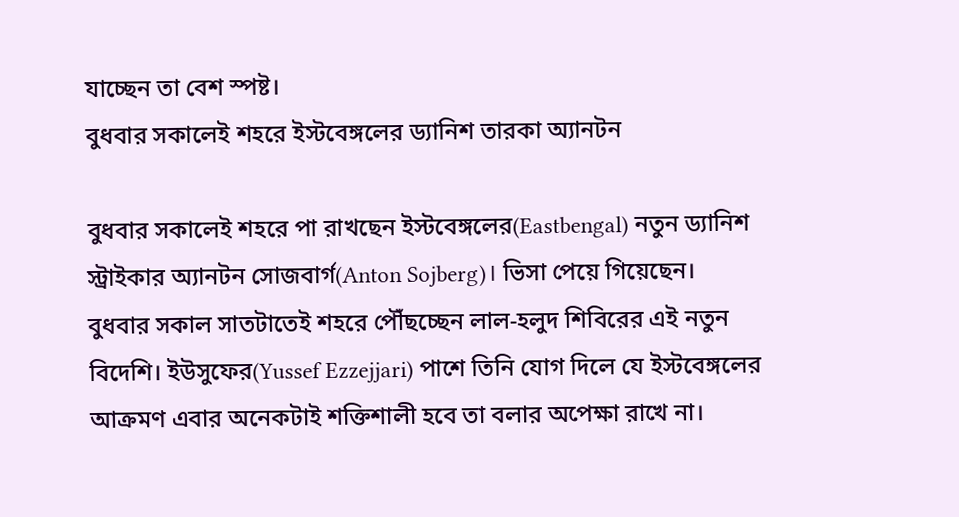যাচ্ছেন তা বেশ স্পষ্ট।
বুধবার সকালেই শহরে ইস্টবেঙ্গলের ড্যানিশ তারকা অ্যানটন

বুধবার সকালেই শহরে পা রাখছেন ইস্টবেঙ্গলের(Eastbengal) নতুন ড্যানিশ স্ট্রাইকার অ্যানটন সোজবার্গ(Anton Sojberg)। ভিসা পেয়ে গিয়েছেন। বুধবার সকাল সাতটাতেই শহরে পৌঁছচ্ছেন লাল-হলুদ শিবিরের এই নতুন বিদেশি। ইউসুফের(Yussef Ezzejjari) পাশে তিনি যোগ দিলে যে ইস্টবেঙ্গলের আক্রমণ এবার অনেকটাই শক্তিশালী হবে তা বলার অপেক্ষা রাখে না।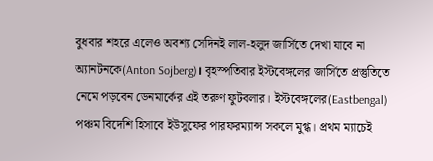বুধবার শহরে এলেও অবশ্য সেদিনই লাল-হলুদ জার্সিতে দেখা যাবে না অ্যানটনকে(Anton Sojberg)। বৃহস্পতিবার ইস্টবেঙ্গলের জার্সিতে প্রস্তুতিতে নেমে পড়বেন ডেনমার্কের এই তরুণ ফুটবলার। ইস্টবেঙ্গলের(Eastbengal) পঞ্চম বিদেশি হিসাবে ইউসুফের পারফরম্যান্স সকলে মুগ্ধ। প্রথম ম্যাচেই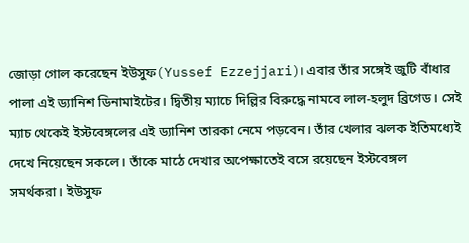জোড়া গোল করেছেন ইউসুফ(Yussef Ezzejjari)। এবার তাঁর সঙ্গেই জুটি বাঁধার পালা এই ড্যানিশ ডিনামাইটের। দ্বিতীয় ম্যাচে দিল্লির বিরুদ্ধে নামবে লাল-হলুদ ব্রিগেড। সেই ম্যাচ থেকেই ইস্টবেঙ্গলের এই ড্যানিশ তারকা নেমে পড়বেন। তাঁর খেলার ঝলক ইতিমধ্যেই দেখে নিয়েছেন সকলে। তাঁকে মাঠে দেখার অপেক্ষাতেই বসে রয়েছেন ইস্টবেঙ্গল সমর্থকরা। ইউসুফ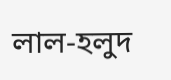লাল-হলুদ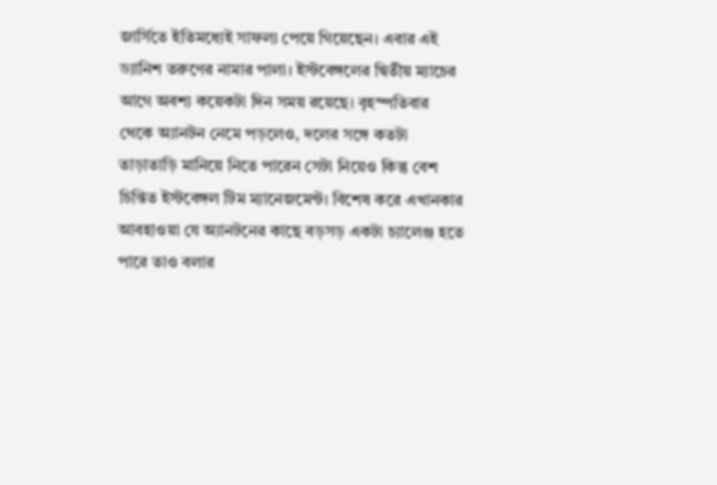জার্সিতে ইতিমধ্যেই সাফল্য পেয়ে গিয়েছেন। এবার এই ড্যানিশ তরুণের নামার পালা। ইস্টবেঙ্গলের দ্বিতীয় ম্যাচের আগে অবশ্য কয়েকটা দিন সময় রয়েছে। বৃহস্পতিবার থেকে অ্যানটন নেমে পড়লেও, দলের সঙ্গে কতটা তাড়াতাড়ি মানিয়ে নিতে পারেন সেটা নিয়েও কিন্তু বেশ চিন্তিত ইস্টবেঙ্গল টিম ম্যানেজমেন্ট। বিশেষ করে এখানকার আবহাওয়া যে অ্যানটনের কাছে বড়সড় একটা চ্যালেঞ্জ হতে পারে তাও বলার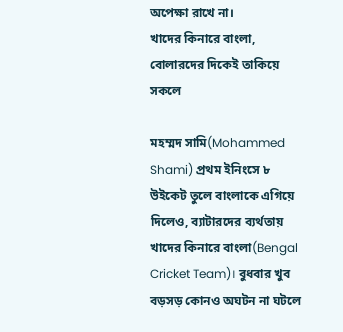অপেক্ষা রাখে না।
খাদের কিনারে বাংলা, বোলারদের দিকেই তাকিয়ে সকলে

মহম্মদ সামি(Mohammed Shami) প্রথম ইনিংসে ৮ উইকেট তুলে বাংলাকে এগিয়ে দিলেও, ব্যাটারদের ব্যর্থতায় খাদের কিনারে বাংলা(Bengal Cricket Team)। বুধবার খুব বড়সড় কোনও অঘটন না ঘটলে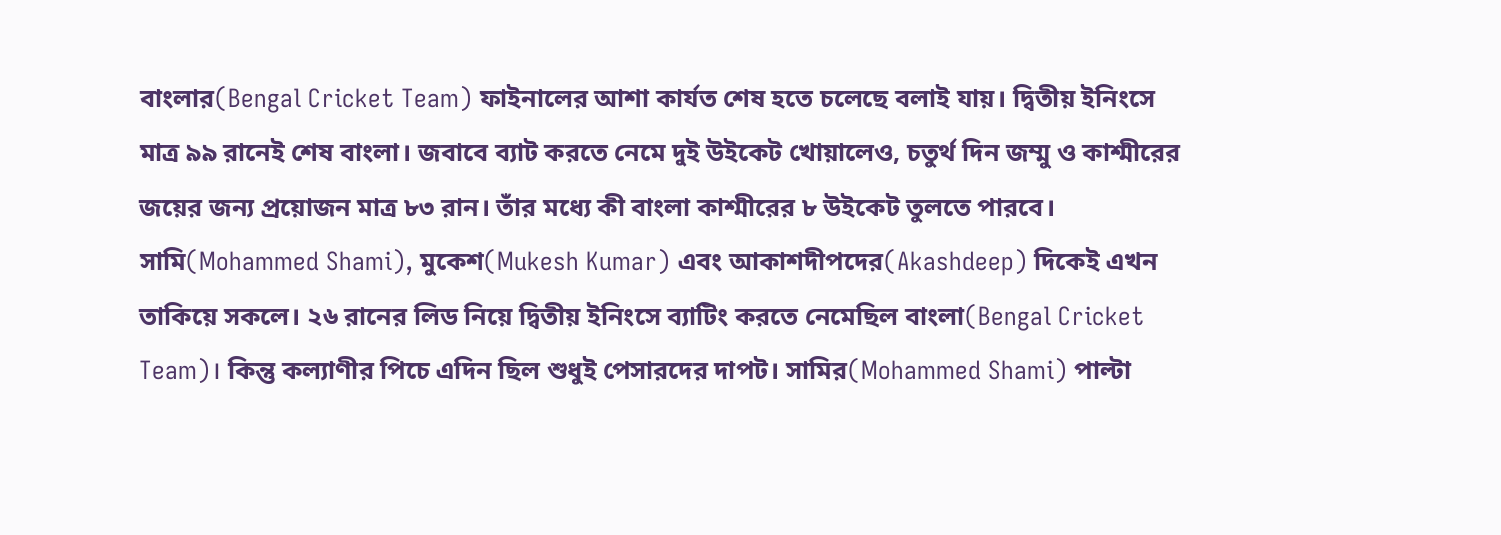বাংলার(Bengal Cricket Team) ফাইনালের আশা কার্যত শেষ হতে চলেছে বলাই যায়। দ্বিতীয় ইনিংসে মাত্র ৯৯ রানেই শেষ বাংলা। জবাবে ব্যাট করতে নেমে দুই উইকেট খোয়ালেও, চতুর্থ দিন জম্মু ও কাশ্মীরের জয়ের জন্য প্রয়োজন মাত্র ৮৩ রান। তাঁর মধ্যে কী বাংলা কাশ্মীরের ৮ উইকেট তুলতে পারবে। সামি(Mohammed Shami), মুকেশ(Mukesh Kumar) এবং আকাশদীপদের(Akashdeep) দিকেই এখন তাকিয়ে সকলে। ২৬ রানের লিড নিয়ে দ্বিতীয় ইনিংসে ব্যাটিং করতে নেমেছিল বাংলা(Bengal Cricket Team)। কিন্তু কল্যাণীর পিচে এদিন ছিল শুধুই পেসারদের দাপট। সামির(Mohammed Shami) পাল্টা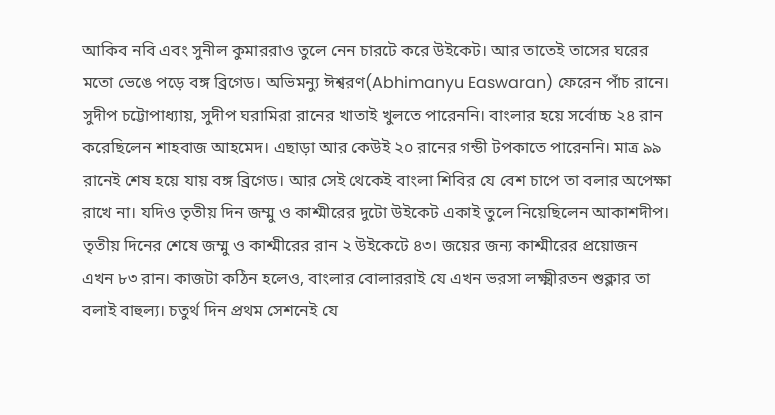আকিব নবি এবং সুনীল কুমাররাও তুলে নেন চারটে করে উইকেট। আর তাতেই তাসের ঘরের মতো ভেঙে পড়ে বঙ্গ ব্রিগেড। অভিমন্যু ঈশ্বরণ(Abhimanyu Easwaran) ফেরেন পাঁচ রানে। সুদীপ চট্টোপাধ্যায়, সুদীপ ঘরামিরা রানের খাতাই খুলতে পারেননি। বাংলার হয়ে সর্বোচ্চ ২৪ রান করেছিলেন শাহবাজ আহমেদ। এছাড়া আর কেউই ২০ রানের গন্ডী টপকাতে পারেননি। মাত্র ৯৯ রানেই শেষ হয়ে যায় বঙ্গ ব্রিগেড। আর সেই থেকেই বাংলা শিবির যে বেশ চাপে তা বলার অপেক্ষা রাখে না। যদিও তৃতীয় দিন জম্মু ও কাশ্মীরের দুটো উইকেট একাই তুলে নিয়েছিলেন আকাশদীপ। তৃতীয় দিনের শেষে জম্মু ও কাশ্মীরের রান ২ উইকেটে ৪৩। জয়ের জন্য কাশ্মীরের প্রয়োজন এখন ৮৩ রান। কাজটা কঠিন হলেও, বাংলার বোলাররাই যে এখন ভরসা লক্ষ্মীরতন শুক্লার তা বলাই বাহুল্য। চতুর্থ দিন প্রথম সেশনেই যে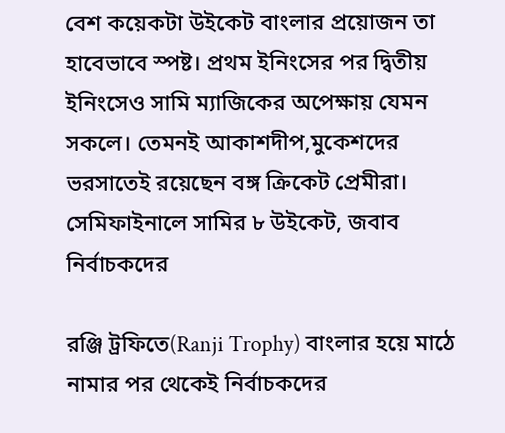বেশ কয়েকটা উইকেট বাংলার প্রয়োজন তা হাবেভাবে স্পষ্ট। প্রথম ইনিংসের পর দ্বিতীয় ইনিংসেও সামি ম্যাজিকের অপেক্ষায় যেমন সকলে। তেমনই আকাশদীপ,মুকেশদের ভরসাতেই রয়েছেন বঙ্গ ক্রিকেট প্রেমীরা।
সেমিফাইনালে সামির ৮ উইকেট, জবাব নির্বাচকদের

রঞ্জি ট্রফিতে(Ranji Trophy) বাংলার হয়ে মাঠে নামার পর থেকেই নির্বাচকদের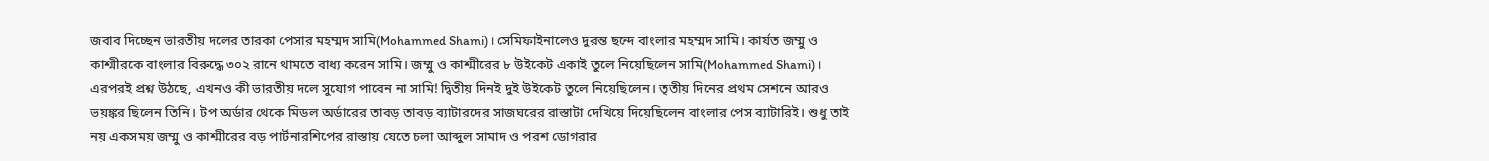জবাব দিচ্ছেন ভারতীয় দলের তারকা পেসার মহম্মদ সামি(Mohammed Shami)। সেমিফাইনালেও দুরন্ত ছন্দে বাংলার মহম্মদ সামি। কার্যত জম্মু ও কাশ্মীরকে বাংলার বিরুদ্ধে ৩০২ রানে থামতে বাধ্য করেন সামি। জম্মু ও কাশ্মীরের ৮ উইকেট একাই তুলে নিয়েছিলেন সামি(Mohammed Shami)। এরপরই প্রশ্ন উঠছে, এখনও কী ভারতীয় দলে সুযোগ পাবেন না সামি! দ্বিতীয় দিনই দুই উইকেট তুলে নিয়েছিলেন। তৃতীয় দিনের প্রথম সেশনে আরও ভয়ঙ্কর ছিলেন তিনি। টপ অর্ডার থেকে মিডল অর্ডারের তাবড় তাবড় ব্যাটারদের সাজঘরের রাস্তাটা দেখিয়ে দিয়েছিলেন বাংলার পেস ব্যাটারিই। শুধু তাই নয় একসময় জম্মু ও কাশ্মীরের বড় পার্টনারশিপের রাস্তায় যেতে চলা আব্দুল সামাদ ও পরশ ডোগরার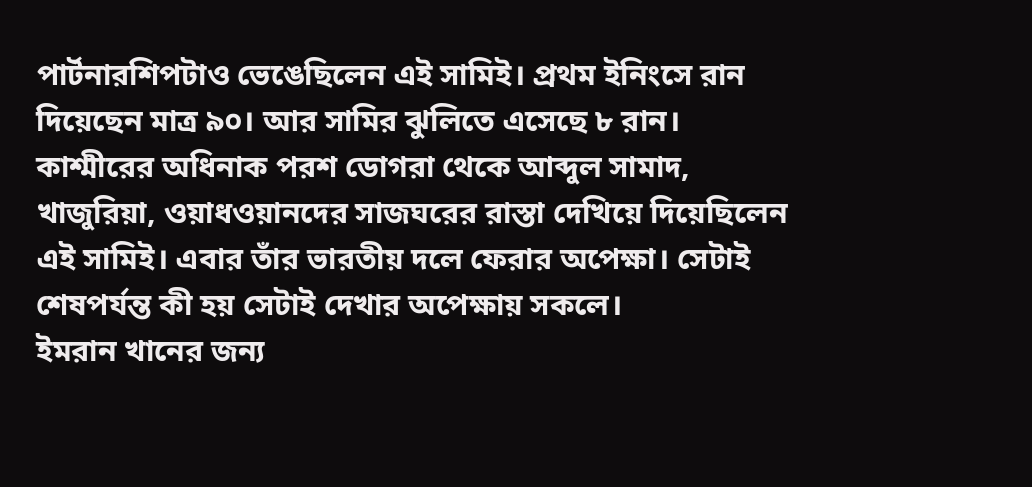পার্টনারশিপটাও ভেঙেছিলেন এই সামিই। প্রথম ইনিংসে রান দিয়েছেন মাত্র ৯০। আর সামির ঝুলিতে এসেছে ৮ রান। কাশ্মীরের অধিনাক পরশ ডোগরা থেকে আব্দুল সামাদ, খাজুরিয়া, ওয়াধওয়ানদের সাজঘরের রাস্তা দেখিয়ে দিয়েছিলেন এই সামিই। এবার তাঁর ভারতীয় দলে ফেরার অপেক্ষা। সেটাই শেষপর্যন্ত কী হয় সেটাই দেখার অপেক্ষায় সকলে।
ইমরান খানের জন্য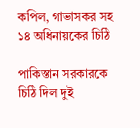কপিল, গাভাসকর সহ ১৪ অধিনায়কের চিঠি

পাকিস্তান সরকারকে চিঠি দিল দুই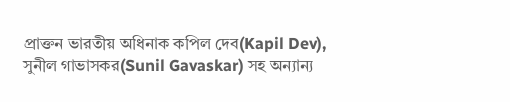প্রাক্তন ভারতীয় অধিনাক কপিল দেব(Kapil Dev), সুনীল গাভাসকর(Sunil Gavaskar) সহ অন্যান্য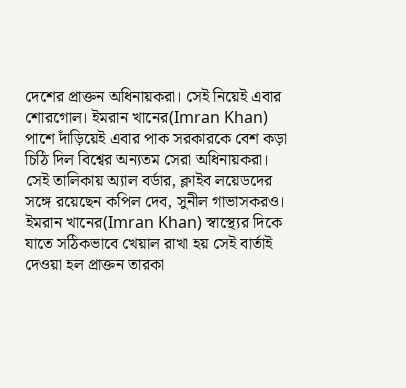দেশের প্রাক্তন অধিনায়করা। সেই নিয়েই এবার শোরগোল। ইমরান খানের(Imran Khan) পাশে দাঁড়িয়েই এবার পাক সরকারকে বেশ কড়া চিঠি দিল বিশ্বের অন্যতম সেরা অধিনায়করা। সেই তালিকায় অ্যাল বর্ডার, ক্লাইব লয়েডদের সঙ্গে রয়েছেন কপিল দেব, সুনীল গাভাসকরও। ইমরান খানের(Imran Khan) স্বাস্থ্যের দিকে যাতে সঠিকভাবে খেয়াল রাখা হয় সেই বার্তাই দেওয়া হল প্রাক্তন তারকা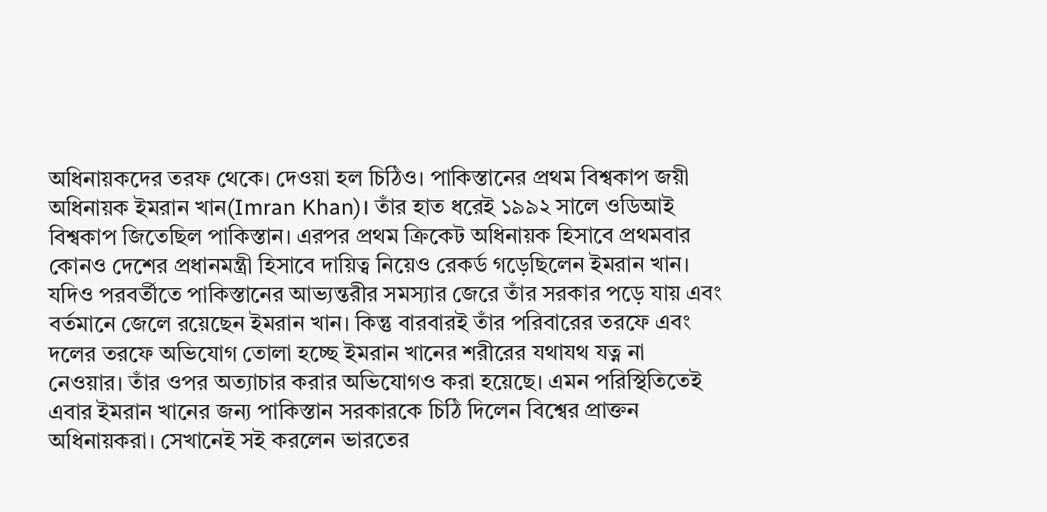অধিনায়কদের তরফ থেকে। দেওয়া হল চিঠিও। পাকিস্তানের প্রথম বিশ্বকাপ জয়ী অধিনায়ক ইমরান খান(Imran Khan)। তাঁর হাত ধরেই ১৯৯২ সালে ওডিআই বিশ্বকাপ জিতেছিল পাকিস্তান। এরপর প্রথম ক্রিকেট অধিনায়ক হিসাবে প্রথমবার কোনও দেশের প্রধানমন্ত্রী হিসাবে দায়িত্ব নিয়েও রেকর্ড গড়েছিলেন ইমরান খান। যদিও পরবর্তীতে পাকিস্তানের আভ্যন্তরীর সমস্যার জেরে তাঁর সরকার পড়ে যায় এবং বর্তমানে জেলে রয়েছেন ইমরান খান। কিন্তু বারবারই তাঁর পরিবারের তরফে এবং দলের তরফে অভিযোগ তোলা হচ্ছে ইমরান খানের শরীরের যথাযথ যত্ন না নেওয়ার। তাঁর ওপর অত্যাচার করার অভিযোগও করা হয়েছে। এমন পরিস্থিতিতেই এবার ইমরান খানের জন্য পাকিস্তান সরকারকে চিঠি দিলেন বিশ্বের প্রাক্তন অধিনায়করা। সেখানেই সই করলেন ভারতের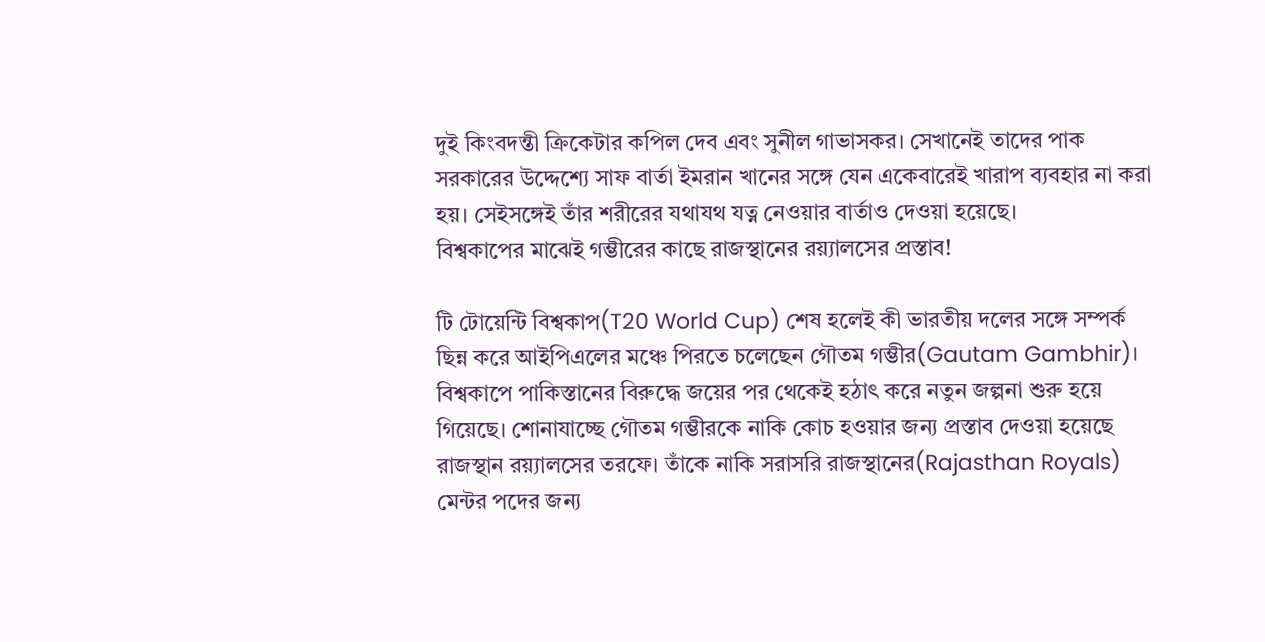দুই কিংবদন্তী ক্রিকেটার কপিল দেব এবং সুনীল গাভাসকর। সেখানেই তাদের পাক সরকারের উদ্দেশ্যে সাফ বার্তা ইমরান খানের সঙ্গে যেন একেবারেই খারাপ ব্যবহার না করা হয়। সেইসঙ্গেই তাঁর শরীরের যথাযথ যত্ন নেওয়ার বার্তাও দেওয়া হয়েছে।
বিশ্বকাপের মাঝেই গম্ভীরের কাছে রাজস্থানের রয়্যালসের প্রস্তাব!

টি টোয়েন্টি বিশ্বকাপ(T20 World Cup) শেষ হলেই কী ভারতীয় দলের সঙ্গে সম্পর্ক ছিন্ন করে আইপিএলের মঞ্চে পিরতে চলেছেন গৌতম গম্ভীর(Gautam Gambhir)। বিশ্বকাপে পাকিস্তানের বিরুদ্ধে জয়ের পর থেকেই হঠাৎ করে নতুন জল্পনা শুরু হয়ে গিয়েছে। শোনাযাচ্ছে গৌতম গম্ভীরকে নাকি কোচ হওয়ার জন্য প্রস্তাব দেওয়া হয়েছে রাজস্থান রয়্যালসের তরফে। তাঁকে নাকি সরাসরি রাজস্থানের(Rajasthan Royals) মেন্টর পদের জন্য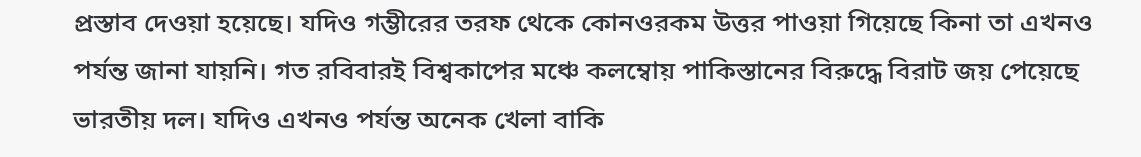প্রস্তাব দেওয়া হয়েছে। যদিও গম্ভীরের তরফ থেকে কোনওরকম উত্তর পাওয়া গিয়েছে কিনা তা এখনও পর্যন্ত জানা যায়নি। গত রবিবারই বিশ্বকাপের মঞ্চে কলম্বোয় পাকিস্তানের বিরুদ্ধে বিরাট জয় পেয়েছে ভারতীয় দল। যদিও এখনও পর্যন্ত অনেক খেলা বাকি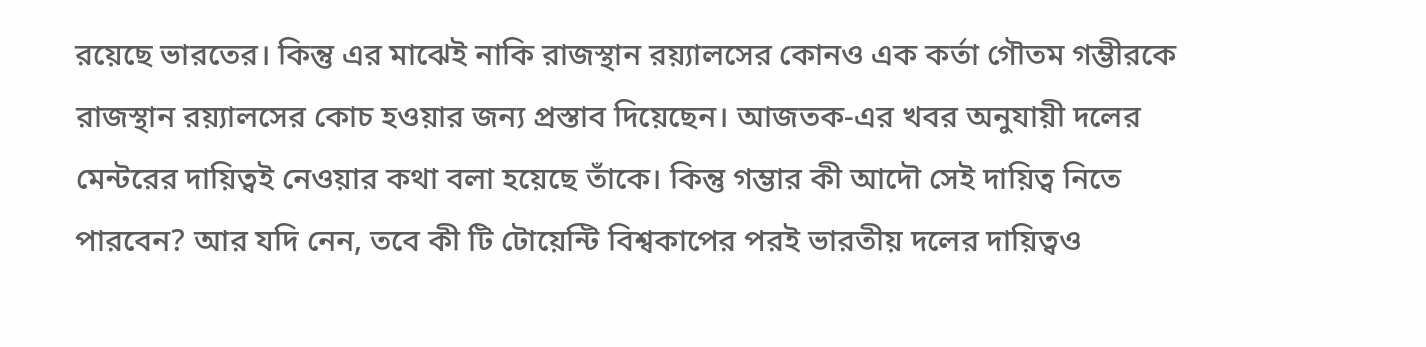রয়েছে ভারতের। কিন্তু এর মাঝেই নাকি রাজস্থান রয়্যালসের কোনও এক কর্তা গৌতম গম্ভীরকে রাজস্থান রয়্যালসের কোচ হওয়ার জন্য প্রস্তাব দিয়েছেন। আজতক-এর খবর অনুযায়ী দলের মেন্টরের দায়িত্বই নেওয়ার কথা বলা হয়েছে তাঁকে। কিন্তু গম্ভার কী আদৌ সেই দায়িত্ব নিতে পারবেন? আর যদি নেন, তবে কী টি টোয়েন্টি বিশ্বকাপের পরই ভারতীয় দলের দায়িত্বও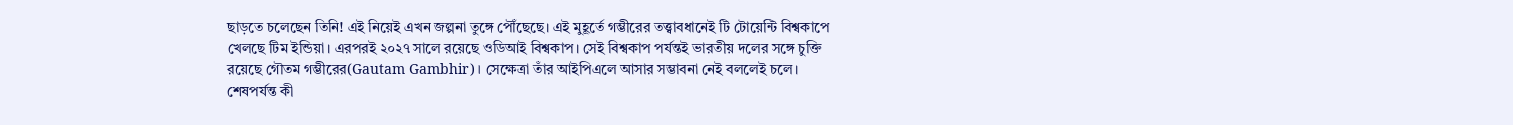ছাড়তে চলেছেন তিনি! এই নিয়েই এখন জল্পনা তুঙ্গে পৌঁছেছে। এই মুহূর্তে গম্ভীরের তত্ত্বাবধানেই টি টোয়েন্টি বিশ্বকাপে খেলছে টিম ইন্ডিয়া। এরপরই ২০২৭ সালে রয়েছে ওডিআই বিশ্বকাপ। সেই বিশ্বকাপ পর্যন্তই ভারতীয় দলের সঙ্গে চুক্তি রয়েছে গৌতম গম্ভীরের(Gautam Gambhir)। সেক্ষেত্রা তাঁর আইপিএলে আসার সম্ভাবনা নেই বললেই চলে। শেষপর্যন্ত কী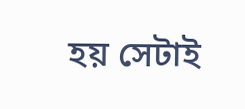হয় সেটাই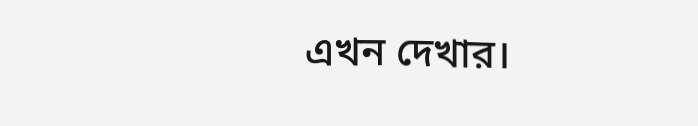এখন দেখার।